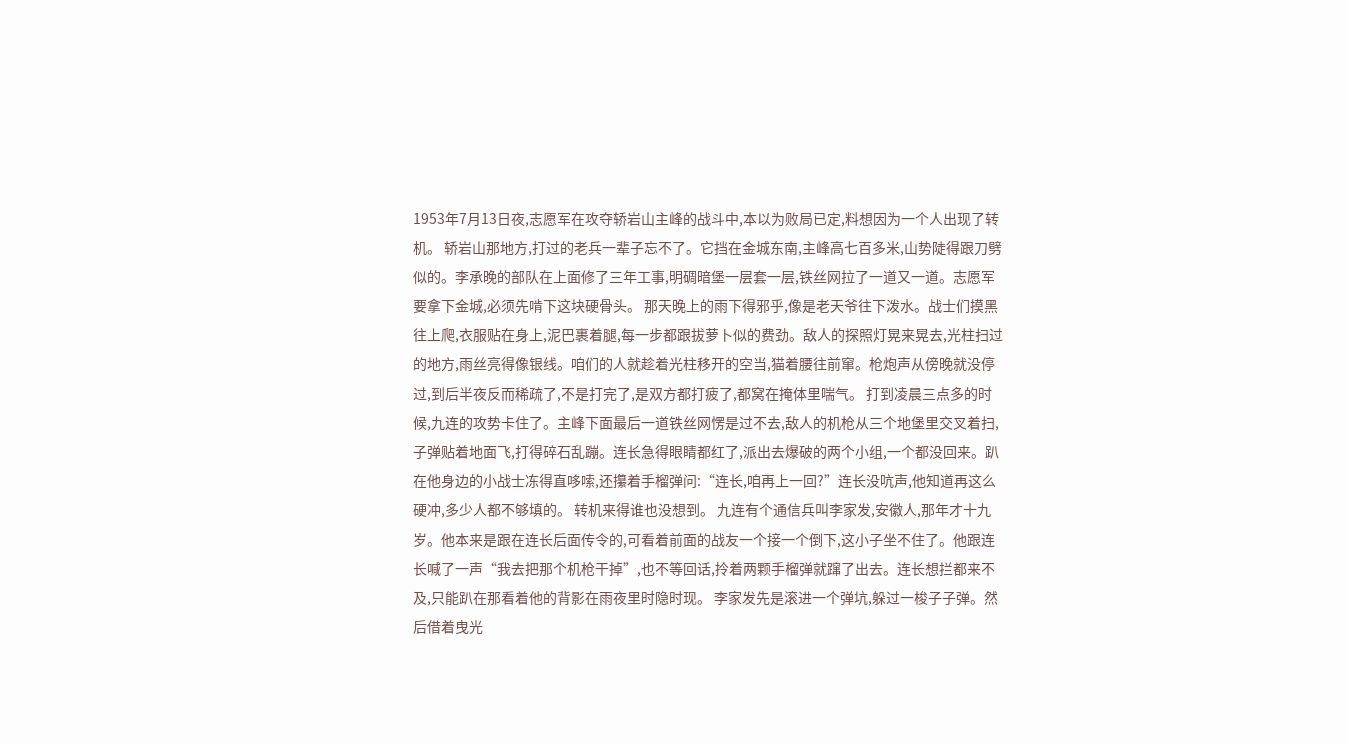1953年7月13日夜,志愿军在攻夺轿岩山主峰的战斗中,本以为败局已定,料想因为一个人出现了转机。 轿岩山那地方,打过的老兵一辈子忘不了。它挡在金城东南,主峰高七百多米,山势陡得跟刀劈似的。李承晚的部队在上面修了三年工事,明碉暗堡一层套一层,铁丝网拉了一道又一道。志愿军要拿下金城,必须先啃下这块硬骨头。 那天晚上的雨下得邪乎,像是老天爷往下泼水。战士们摸黑往上爬,衣服贴在身上,泥巴裹着腿,每一步都跟拔萝卜似的费劲。敌人的探照灯晃来晃去,光柱扫过的地方,雨丝亮得像银线。咱们的人就趁着光柱移开的空当,猫着腰往前窜。枪炮声从傍晚就没停过,到后半夜反而稀疏了,不是打完了,是双方都打疲了,都窝在掩体里喘气。 打到凌晨三点多的时候,九连的攻势卡住了。主峰下面最后一道铁丝网愣是过不去,敌人的机枪从三个地堡里交叉着扫,子弹贴着地面飞,打得碎石乱蹦。连长急得眼睛都红了,派出去爆破的两个小组,一个都没回来。趴在他身边的小战士冻得直哆嗦,还攥着手榴弹问:“连长,咱再上一回?”连长没吭声,他知道再这么硬冲,多少人都不够填的。 转机来得谁也没想到。 九连有个通信兵叫李家发,安徽人,那年才十九岁。他本来是跟在连长后面传令的,可看着前面的战友一个接一个倒下,这小子坐不住了。他跟连长喊了一声“我去把那个机枪干掉”,也不等回话,拎着两颗手榴弹就蹿了出去。连长想拦都来不及,只能趴在那看着他的背影在雨夜里时隐时现。 李家发先是滚进一个弹坑,躲过一梭子子弹。然后借着曳光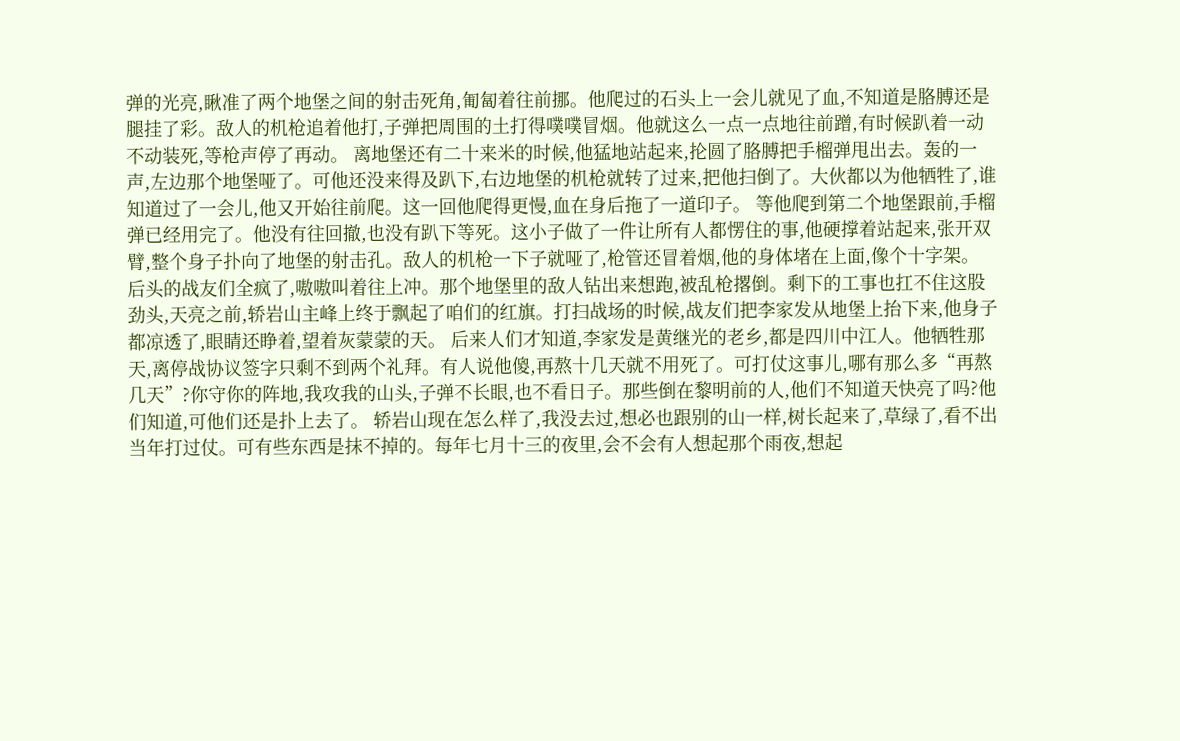弹的光亮,瞅准了两个地堡之间的射击死角,匍匐着往前挪。他爬过的石头上一会儿就见了血,不知道是胳膊还是腿挂了彩。敌人的机枪追着他打,子弹把周围的土打得噗噗冒烟。他就这么一点一点地往前蹭,有时候趴着一动不动装死,等枪声停了再动。 离地堡还有二十来米的时候,他猛地站起来,抡圆了胳膊把手榴弹甩出去。轰的一声,左边那个地堡哑了。可他还没来得及趴下,右边地堡的机枪就转了过来,把他扫倒了。大伙都以为他牺牲了,谁知道过了一会儿,他又开始往前爬。这一回他爬得更慢,血在身后拖了一道印子。 等他爬到第二个地堡跟前,手榴弹已经用完了。他没有往回撤,也没有趴下等死。这小子做了一件让所有人都愣住的事,他硬撑着站起来,张开双臂,整个身子扑向了地堡的射击孔。敌人的机枪一下子就哑了,枪管还冒着烟,他的身体堵在上面,像个十字架。 后头的战友们全疯了,嗷嗷叫着往上冲。那个地堡里的敌人钻出来想跑,被乱枪撂倒。剩下的工事也扛不住这股劲头,天亮之前,轿岩山主峰上终于飘起了咱们的红旗。打扫战场的时候,战友们把李家发从地堡上抬下来,他身子都凉透了,眼睛还睁着,望着灰蒙蒙的天。 后来人们才知道,李家发是黄继光的老乡,都是四川中江人。他牺牲那天,离停战协议签字只剩不到两个礼拜。有人说他傻,再熬十几天就不用死了。可打仗这事儿,哪有那么多“再熬几天”?你守你的阵地,我攻我的山头,子弹不长眼,也不看日子。那些倒在黎明前的人,他们不知道天快亮了吗?他们知道,可他们还是扑上去了。 轿岩山现在怎么样了,我没去过,想必也跟别的山一样,树长起来了,草绿了,看不出当年打过仗。可有些东西是抹不掉的。每年七月十三的夜里,会不会有人想起那个雨夜,想起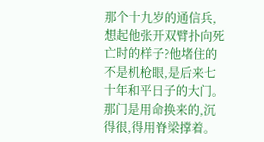那个十九岁的通信兵,想起他张开双臂扑向死亡时的样子?他堵住的不是机枪眼,是后来七十年和平日子的大门。那门是用命换来的,沉得很,得用脊梁撑着。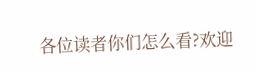各位读者你们怎么看?欢迎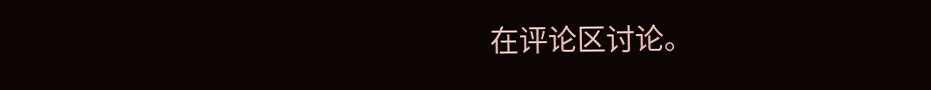在评论区讨论。